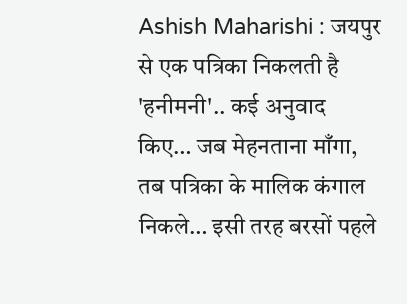Ashish Maharishi : जयपुर से एक पत्रिका निकलती है 'हनीमनी'.. कई अनुवाद किए… जब मेहनताना माँगा, तब पत्रिका के मालिक कंगाल निकले… इसी तरह बरसों पहले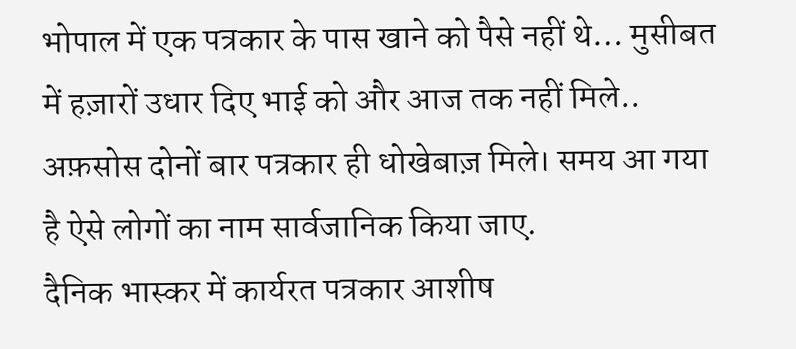भोपाल में एक पत्रकार के पास खाने को पैसे नहीं थे… मुसीबत में हज़ारों उधार दिए भाई को और आज तक नहीं मिले.. अफ़सोस दोनों बार पत्रकार ही धोखेबाज़ मिले। समय आ गया है ऐसे लोगों का नाम सार्वजानिक किया जाए.
दैनिक भास्कर में कार्यरत पत्रकार आशीष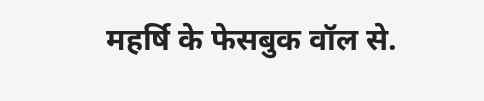महर्षि के फेसबुक वॉल से.